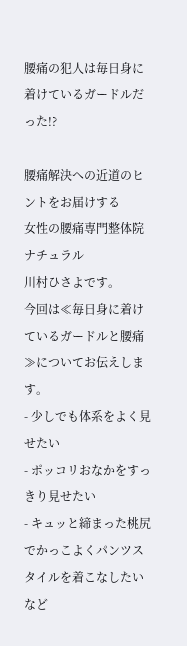腰痛の犯人は毎日身に着けているガードルだった!?

腰痛解決への近道のヒントをお届けする
女性の腰痛専門整体院ナチュラル
川村ひさよです。
今回は≪毎日身に着けているガードルと腰痛≫についてお伝えします。
- 少しでも体系をよく見せたい
- ポッコリおなかをすっきり見せたい
- キュッと締まった桃尻でかっこよくパンツスタイルを着こなしたい
など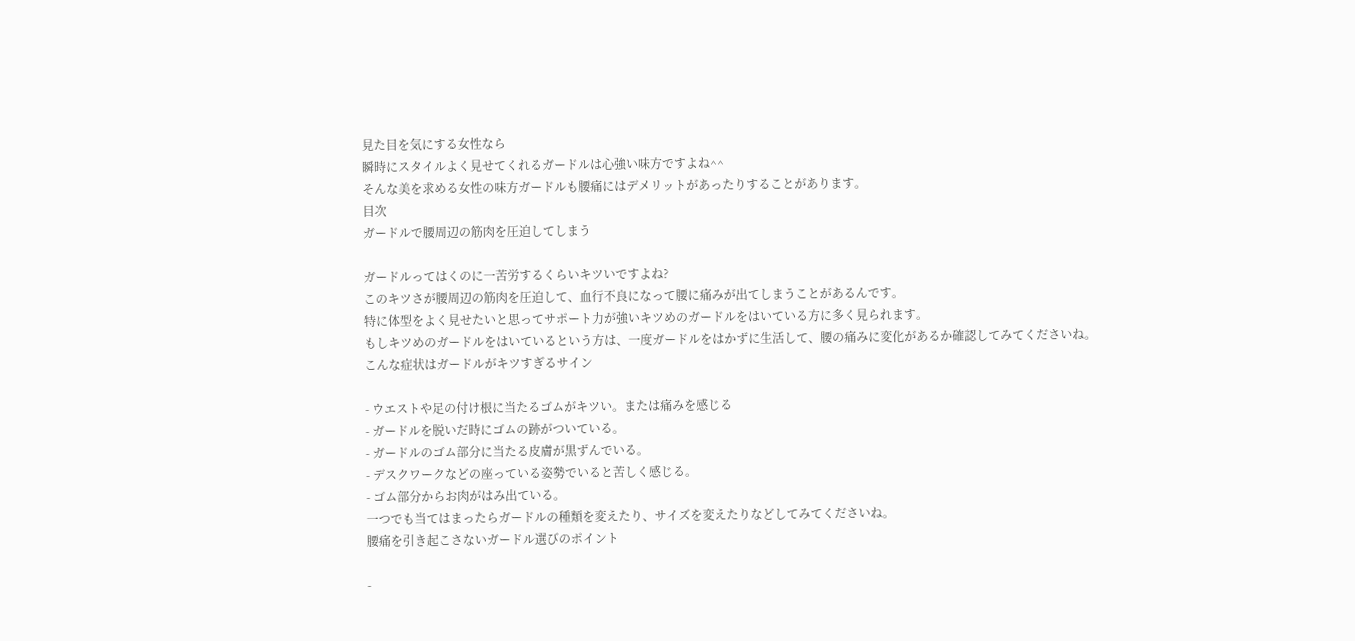見た目を気にする女性なら
瞬時にスタイルよく見せてくれるガードルは心強い味方ですよね^^
そんな美を求める女性の味方ガードルも腰痛にはデメリットがあったりすることがあります。
目次
ガードルで腰周辺の筋肉を圧迫してしまう

ガードルってはくのに一苦労するくらいキツいですよね?
このキツさが腰周辺の筋肉を圧迫して、血行不良になって腰に痛みが出てしまうことがあるんです。
特に体型をよく見せたいと思ってサポート力が強いキツめのガードルをはいている方に多く見られます。
もしキツめのガードルをはいているという方は、一度ガードルをはかずに生活して、腰の痛みに変化があるか確認してみてくださいね。
こんな症状はガードルがキツすぎるサイン

- ウエストや足の付け根に当たるゴムがキツい。または痛みを感じる
- ガードルを脱いだ時にゴムの跡がついている。
- ガードルのゴム部分に当たる皮膚が黒ずんでいる。
- デスクワークなどの座っている姿勢でいると苦しく感じる。
- ゴム部分からお肉がはみ出ている。
一つでも当てはまったらガードルの種類を変えたり、サイズを変えたりなどしてみてくださいね。
腰痛を引き起こさないガードル選びのポイント

-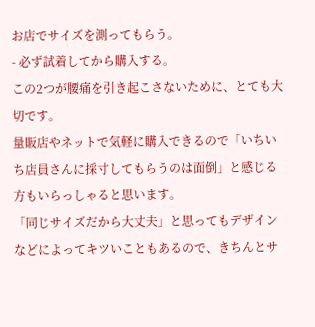お店でサイズを測ってもらう。
- 必ず試着してから購入する。
この2つが腰痛を引き起こさないために、とても大切です。
量販店やネットで気軽に購入できるので「いちいち店員さんに採寸してもらうのは面倒」と感じる方もいらっしゃると思います。
「同じサイズだから大丈夫」と思ってもデザインなどによってキツいこともあるので、きちんとサ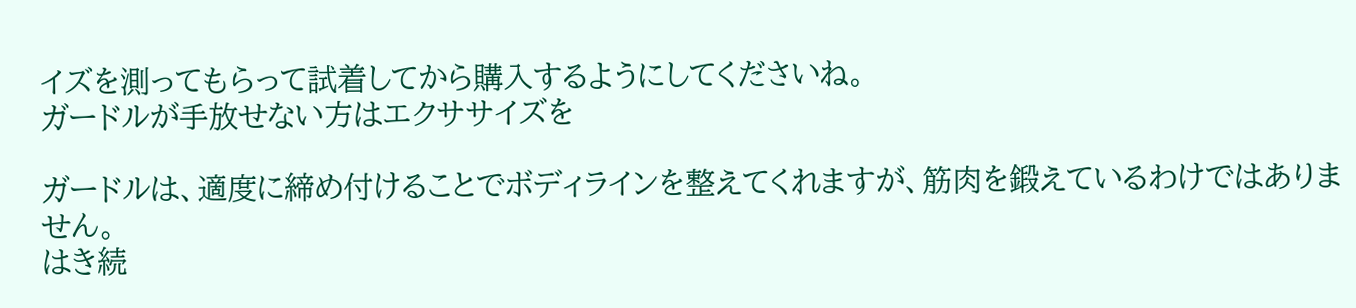イズを測ってもらって試着してから購入するようにしてくださいね。
ガードルが手放せない方はエクササイズを

ガードルは、適度に締め付けることでボディラインを整えてくれますが、筋肉を鍛えているわけではありません。
はき続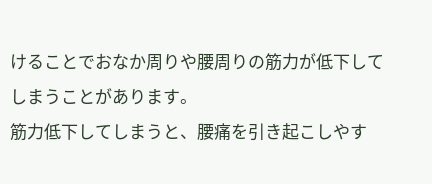けることでおなか周りや腰周りの筋力が低下してしまうことがあります。
筋力低下してしまうと、腰痛を引き起こしやす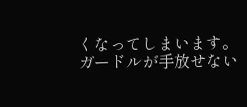くなってしまいます。
ガードルが手放せない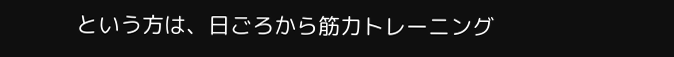という方は、日ごろから筋力トレーニング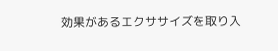効果があるエクササイズを取り入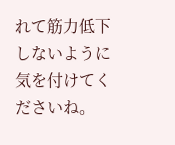れて筋力低下しないように気を付けてくださいね。